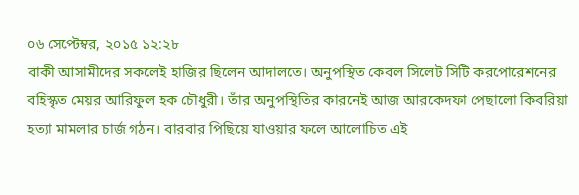০৬ সেপ্টেম্বর, ২০১৫ ১২:২৮
বাকী আসামীদের সকলেই হাজির ছিলেন আদালতে। অনুপস্থিত কেবল সিলেট সিটি করপোরেশনের বহিস্কৃত মেয়র আরিফুল হক চৌধুরী। তাঁর অনুপস্থিতির কারনেই আজ আরকেদফা পেছালো কিবরিয়া হত্যা মামলার চার্জ গঠন। বারবার পিছিয়ে যাওয়ার ফলে আলোচিত এই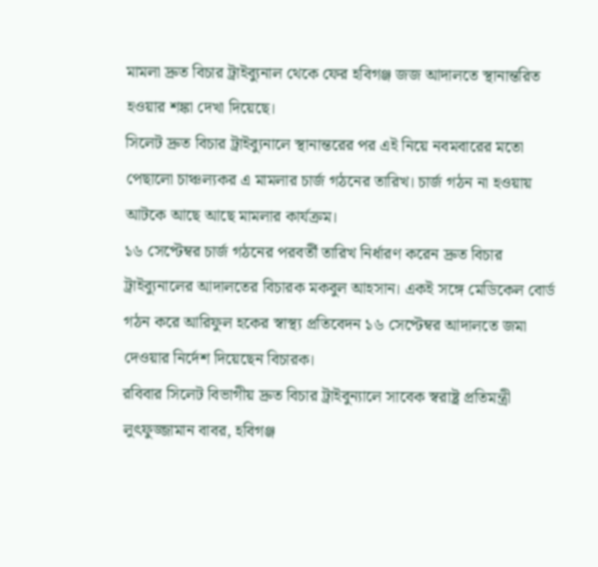মামলা দ্রুত বিচার ট্রাইব্যুনাল থেকে ফের হবিগঞ্জ জজ আদালতে স্থানান্তরিত হওয়ার শঙ্কা দেখা দিয়েছে।
সিলেট দ্রুত বিচার ট্রাইব্যুনালে স্থানান্তরের পর এই নিয়ে নবমবারের মতো পেছালো চাঞ্চল্যকর এ মামলার চার্জ গঠনের তারিখ। চার্জ গঠন না হওয়ায় আটকে আছে আছে মামলার কার্যক্রম।
১৬ সেপ্টেম্বর চার্জ গঠনের পরবর্তী তারিখ নির্ধারণ করেন দ্রুত বিচার ট্রাইব্যুনালের আদালতের বিচারক মকবুল আহসান। একই সঙ্গে মেডিকেল বোর্ড গঠন করে আরিফুল হকের স্বাস্থ্য প্রতিবেদন ১৬ সেপ্টেম্বর আদালতে জমা দেওয়ার নির্দেশ দিয়েছেন বিচারক।
রবিবার সিলেট বিভাগীয় দ্রুত বিচার ট্রাইবুন্যালে সাবেক স্বরাষ্ট্র প্রতিমন্ত্রী লুৎফুজ্জামান বাবর, হবিগঞ্জ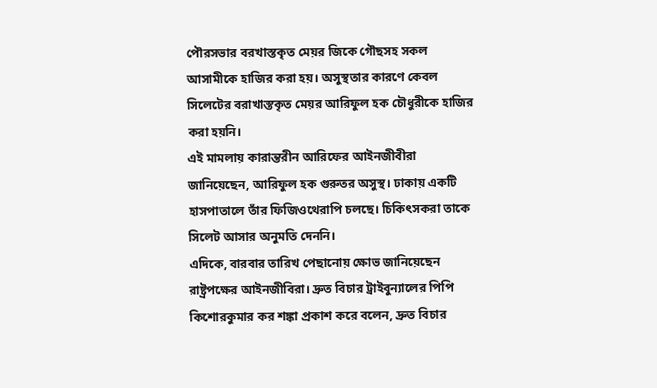পৌরসভার বরখাস্তকৃত মেয়র জিকে গৌছসহ সকল আসামীকে হাজির করা হয়। অসুস্থতার কারণে কেবল সিলেটের বরাখাস্তকৃত মেয়র আরিফুল হক চৌধুরীকে হাজির করা হয়নি।
এই মামলায় কারান্তরীন আরিফের আইনজীবীরা জানিয়েছেন, আরিফুল হক গুরুতর অসুস্থ। ঢাকায় একটি হাসপাতালে তাঁর ফিজিওথেরাপি চলছে। চিকিৎসকরা তাকে সিলেট আসার অনুমতি দেননি।
এদিকে, বারবার তারিখ পেছানোয় ক্ষোভ জানিয়েছেন রাষ্ট্রপক্ষের আইনজীবিরা। দ্রুত বিচার ট্রাইবুন্যালের পিপি কিশোরকুমার কর শঙ্কা প্রকাশ করে বলেন, দ্রুত বিচার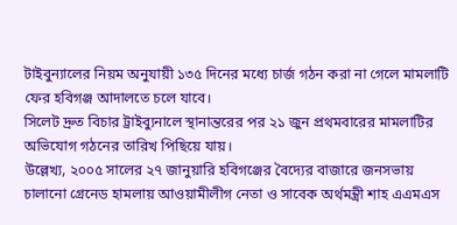টাইবুন্যালের নিয়ম অনুযায়ী ১৩৫ দিনের মধ্যে চার্জ গঠন করা না গেলে মামলাটি ফের হবিগঞ্জ আদালতে চলে যাবে।
সিলেট দ্রুত বিচার ট্রাইব্যুনালে স্থানান্তরের পর ২১ জুন প্রথমবারের মামলাটির অভিযোগ গঠনের তারিখ পিছিয়ে যায়।
উল্লেখ্য, ২০০৫ সালের ২৭ জানুয়ারি হবিগঞ্জের বৈদ্যের বাজারে জনসভায় চালানো গ্রেনেড হামলায় আওয়ামীলীগ নেতা ও সাবেক অর্থমন্ত্রী শাহ এএমএস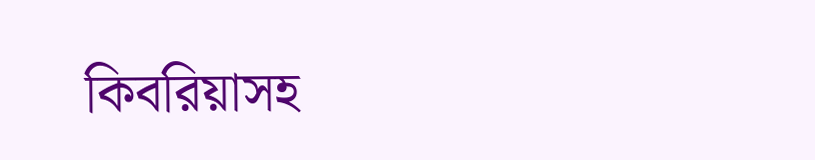কিবরিয়াসহ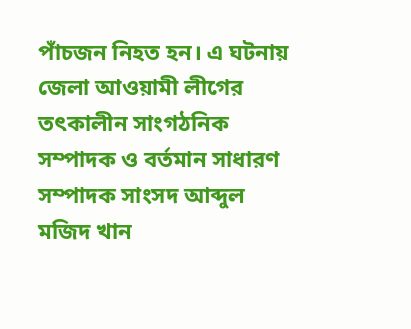পাঁচজন নিহত হন। এ ঘটনায় জেলা আওয়ামী লীগের তৎকালীন সাংগঠনিক সম্পাদক ও বর্তমান সাধারণ সম্পাদক সাংসদ আব্দুল মজিদ খান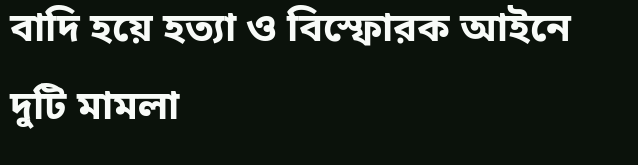বাদি হয়ে হত্যা ও বিস্ফোরক আইনে দুটি মামলা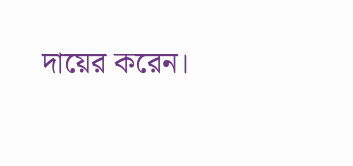দায়ের করেন।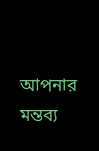আপনার মন্তব্য